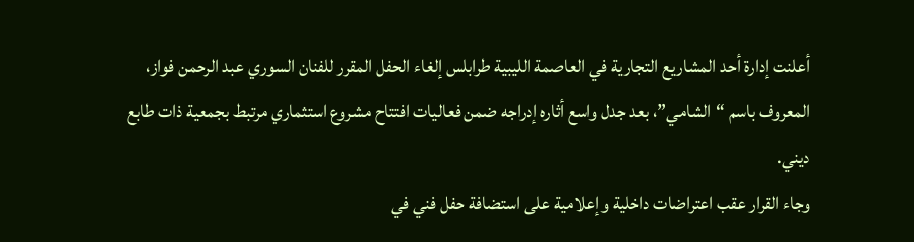أعلنت إدارة أحد المشاريع التجارية في العاصمة الليبية طرابلس إلغاء الحفل المقرر للفنان السوري عبد الرحمن فواز، المعروف باسم “الشامي”، بعد جدل واسع أثاره إدراجه ضمن فعاليات افتتاح مشروع استثماري مرتبط بجمعية ذات طابع ديني.
وجاء القرار عقب اعتراضات داخلية وإعلامية على استضافة حفل فني في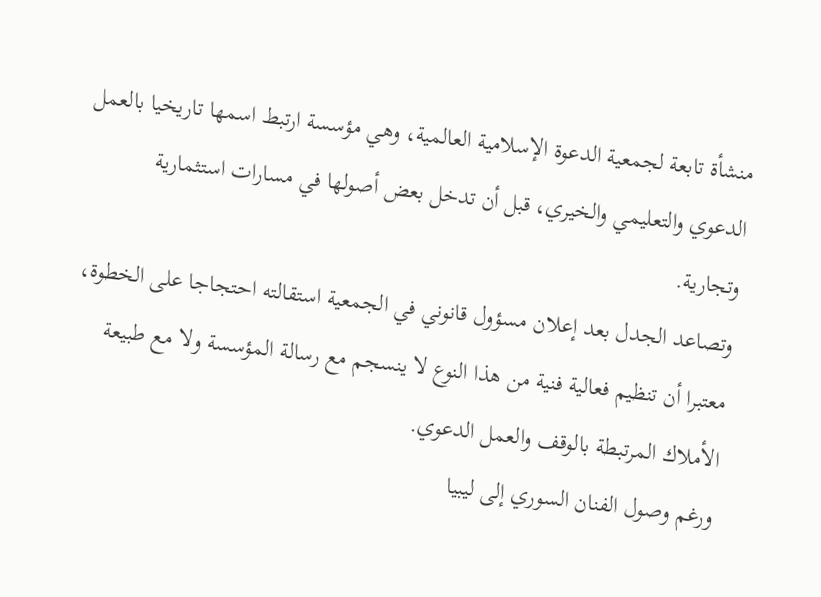منشأة تابعة لجمعية الدعوة الإسلامية العالمية، وهي مؤسسة ارتبط اسمها تاريخيا بالعمل الدعوي والتعليمي والخيري، قبل أن تدخل بعض أصولها في مسارات استثمارية وتجارية.
وتصاعد الجدل بعد إعلان مسؤول قانوني في الجمعية استقالته احتجاجا على الخطوة، معتبرا أن تنظيم فعالية فنية من هذا النوع لا ينسجم مع رسالة المؤسسة ولا مع طبيعة الأملاك المرتبطة بالوقف والعمل الدعوي.
ورغم وصول الفنان السوري إلى ليبيا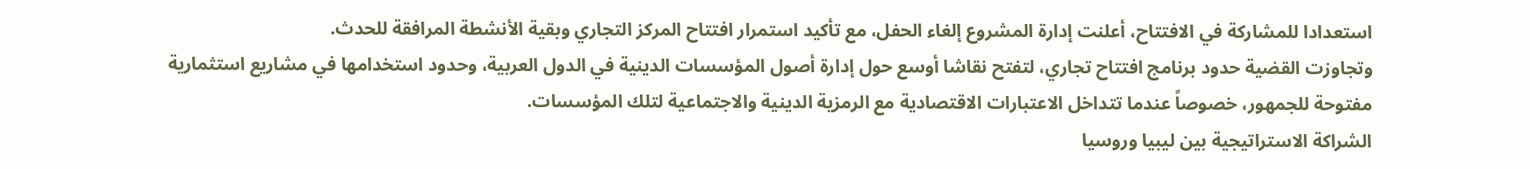استعدادا للمشاركة في الافتتاح، أعلنت إدارة المشروع إلغاء الحفل، مع تأكيد استمرار افتتاح المركز التجاري وبقية الأنشطة المرافقة للحدث.
وتجاوزت القضية حدود برنامج افتتاح تجاري، لتفتح نقاشا أوسع حول إدارة أصول المؤسسات الدينية في الدول العربية، وحدود استخدامها في مشاريع استثمارية مفتوحة للجمهور، خصوصاً عندما تتداخل الاعتبارات الاقتصادية مع الرمزية الدينية والاجتماعية لتلك المؤسسات.
الشراكة الاستراتيجية بين ليبيا وروسيا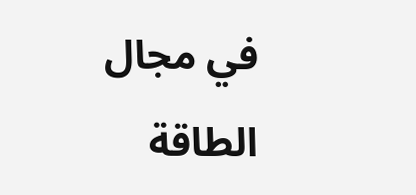في مجال الطاقة